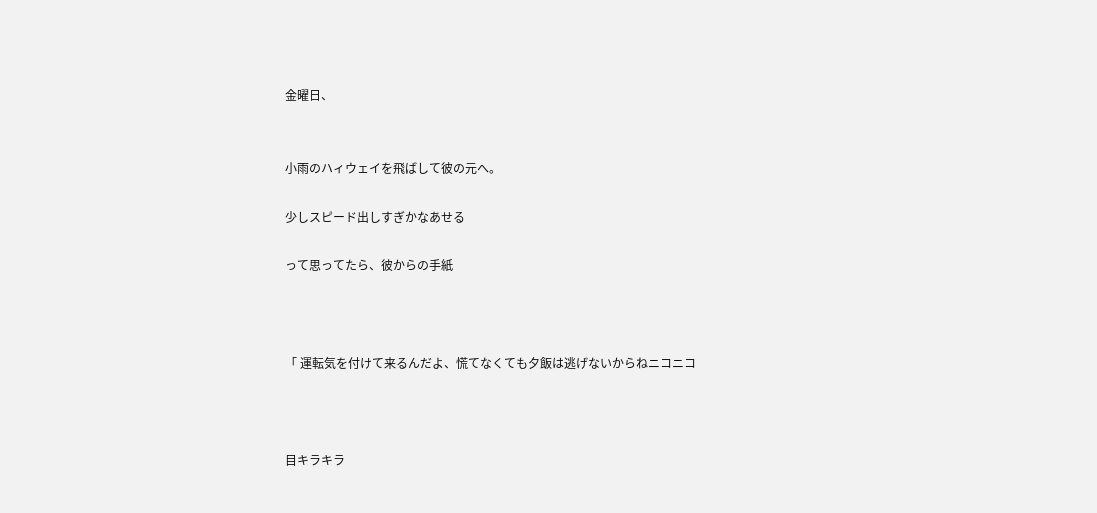金曜日、


小雨のハィウェイを飛ばして彼の元へ。

少しスピード出しすぎかなあせる

って思ってたら、彼からの手紙



「 運転気を付けて来るんだよ、慌てなくても夕飯は逃げないからねニコニコ



目キラキラ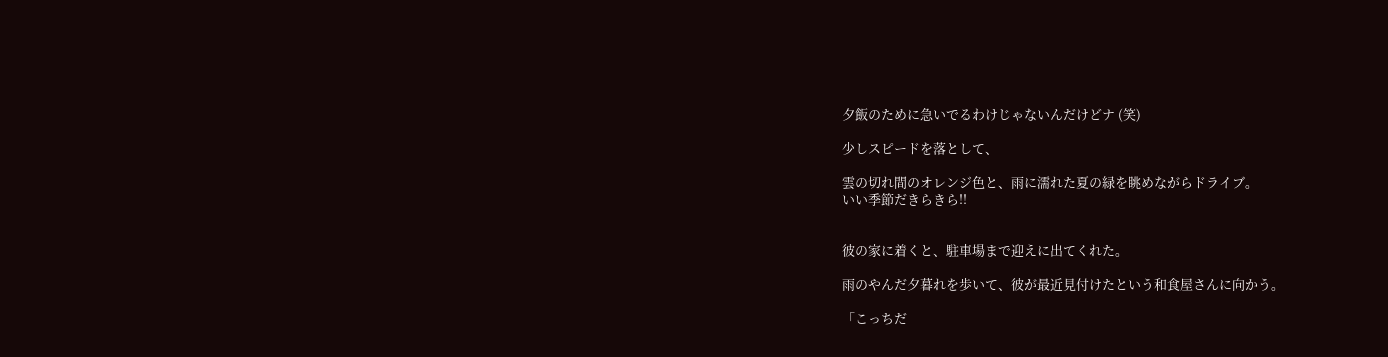夕飯のために急いでるわけじゃないんだけどナ (笑)

少しスピードを落として、

雲の切れ間のオレンジ色と、雨に濡れた夏の緑を眺めながらドライブ。
いい季節だきらきら!!


彼の家に着くと、駐車場まで迎えに出てくれた。

雨のやんだ夕暮れを歩いて、彼が最近見付けたという和食屋さんに向かう。

「こっちだ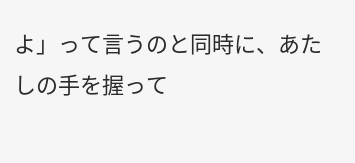よ」って言うのと同時に、あたしの手を握って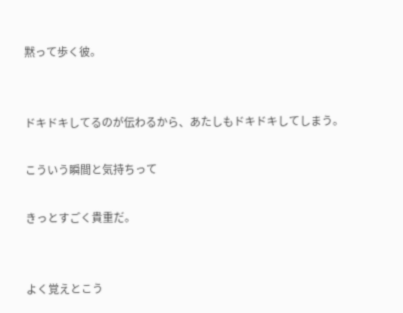黙って歩く彼。


ドキドキしてるのが伝わるから、あたしもドキドキしてしまう。

こういう瞬間と気持ちって

きっとすごく貴重だ。


よく覚えとこう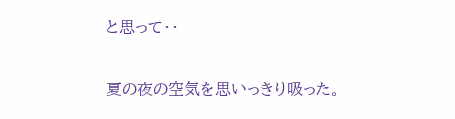と思って・・


夏の夜の空気を思いっきり吸った。